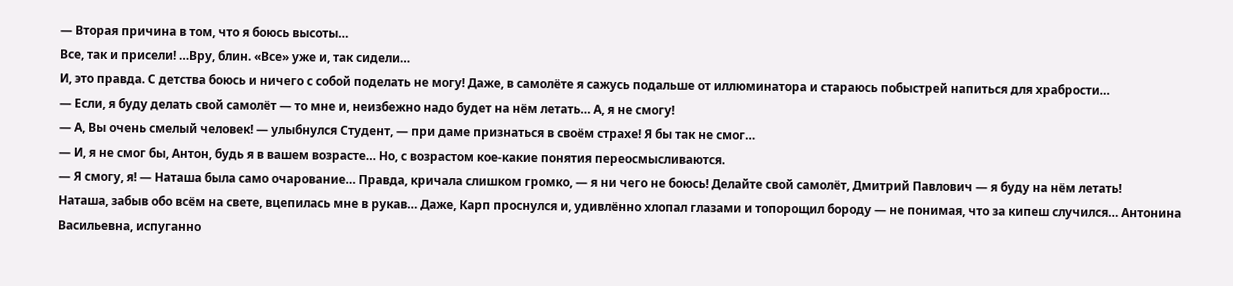— Вторая причина в том, что я боюсь высоты…
Все, так и присели! …Вру, блин. «Все» уже и, так сидели…
И, это правда. С детства боюсь и ничего с собой поделать не могу! Даже, в самолёте я сажусь подальше от иллюминатора и стараюсь побыстрей напиться для храбрости…
— Если, я буду делать свой самолёт — то мне и, неизбежно надо будет на нём летать… А, я не смогу!
— А, Вы очень смелый человек! — улыбнулся Студент, — при даме признаться в своём страхе! Я бы так не смог…
— И, я не смог бы, Антон, будь я в вашем возрасте… Но, с возрастом кое-какие понятия переосмысливаются.
— Я смогу, я! — Наташа была само очарование… Правда, кричала слишком громко, — я ни чего не боюсь! Делайте свой самолёт, Дмитрий Павлович — я буду на нём летать!
Наташа, забыв обо всём на свете, вцепилась мне в рукав… Даже, Карп проснулся и, удивлённо хлопал глазами и топорощил бороду — не понимая, что за кипеш случился… Антонина Васильевна, испуганно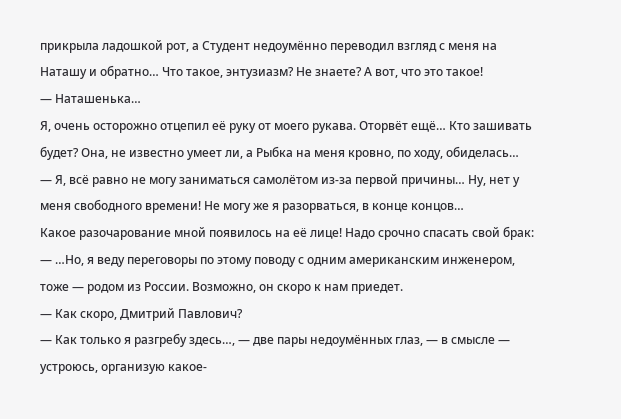прикрыла ладошкой рот, а Студент недоумённо переводил взгляд с меня на Наташу и обратно… Что такое, энтузиазм? Не знаете? А вот, что это такое!
— Наташенька…
Я, очень осторожно отцепил её руку от моего рукава. Оторвёт ещё… Кто зашивать будет? Она, не известно умеет ли, а Рыбка на меня кровно, по ходу, обиделась…
— Я, всё равно не могу заниматься самолётом из-за первой причины… Ну, нет у меня свободного времени! Не могу же я разорваться, в конце концов…
Какое разочарование мной появилось на её лице! Надо срочно спасать свой брак:
— …Но, я веду переговоры по этому поводу с одним американским инженером, тоже — родом из России. Возможно, он скоро к нам приедет.
— Как скоро, Дмитрий Павлович?
— Как только я разгребу здесь…, — две пары недоумённых глаз, — в смысле — устроюсь, организую какое-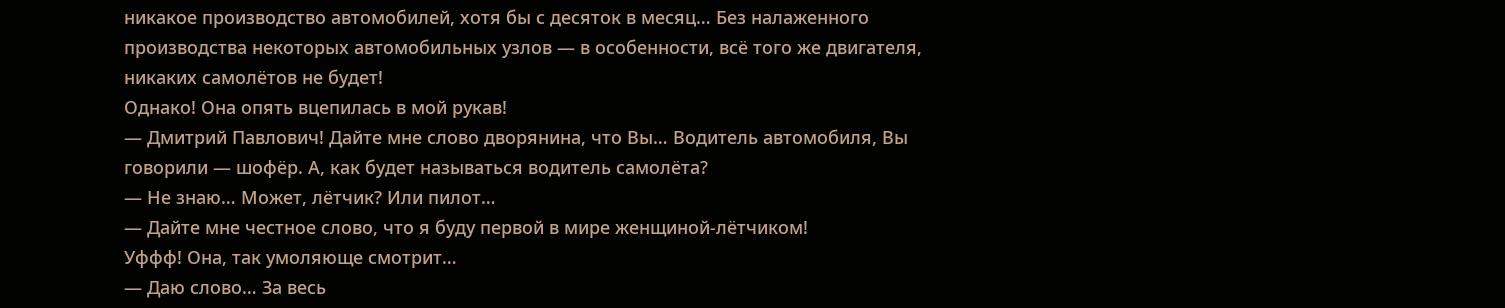никакое производство автомобилей, хотя бы с десяток в месяц… Без налаженного производства некоторых автомобильных узлов — в особенности, всё того же двигателя, никаких самолётов не будет!
Однако! Она опять вцепилась в мой рукав!
— Дмитрий Павлович! Дайте мне слово дворянина, что Вы… Водитель автомобиля, Вы говорили — шофёр. А, как будет называться водитель самолёта?
— Не знаю… Может, лётчик? Или пилот…
— Дайте мне честное слово, что я буду первой в мире женщиной-лётчиком!
Уффф! Она, так умоляюще смотрит…
— Даю слово… За весь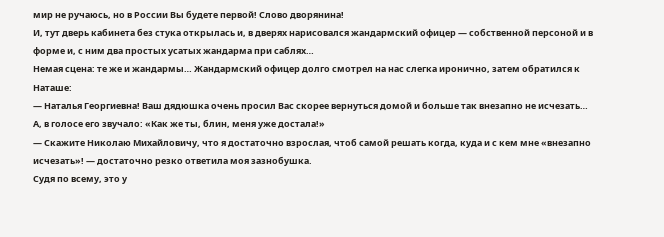мир не ручаюсь, но в России Вы будете первой! Слово дворянина!
И, тут дверь кабинета без стука открылась и, в дверях нарисовался жандармский офицер — собственной персоной и в форме и, с ним два простых усатых жандарма при саблях…
Немая сцена: те же и жандармы… Жандармский офицер долго смотрел на нас слегка иронично, затем обратился к Наташе:
— Наталья Георгиевна! Ваш дядюшка очень просил Вас скорее вернуться домой и больше так внезапно не исчезать…
А, в голосе его звучало: «Как же ты, блин, меня уже достала!»
— Скажите Николаю Михайловичу, что я достаточно взрослая, чтоб самой решать когда, куда и с кем мне «внезапно исчезать»! — достаточно резко ответила моя зазнобушка.
Судя по всему, это у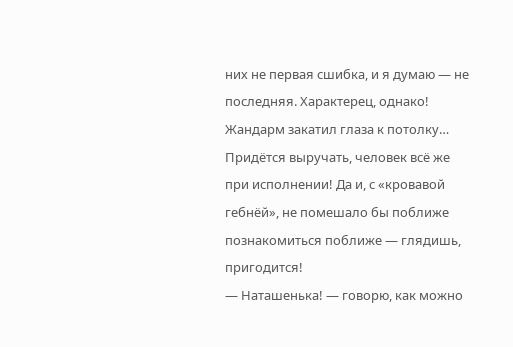них не первая сшибка, и я думаю — не последняя. Характерец, однако!
Жандарм закатил глаза к потолку… Придётся выручать, человек всё же при исполнении! Да и, с «кровавой гебнёй», не помешало бы поближе познакомиться поближе — глядишь, пригодится!
— Наташенька! — говорю, как можно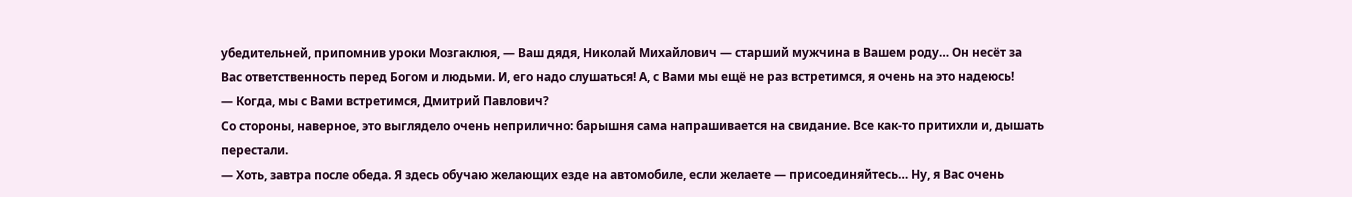убедительней, припомнив уроки Мозгаклюя, — Ваш дядя, Николай Михайлович — старший мужчина в Вашем роду… Он несёт за Вас ответственность перед Богом и людьми. И, его надо слушаться! А, с Вами мы ещё не раз встретимся, я очень на это надеюсь!
— Когда, мы с Вами встретимся, Дмитрий Павлович?
Со стороны, наверное, это выглядело очень неприлично: барышня сама напрашивается на свидание. Все как-то притихли и, дышать перестали.
— Хоть, завтра после обеда. Я здесь обучаю желающих езде на автомобиле, если желаете — присоединяйтесь… Ну, я Вас очень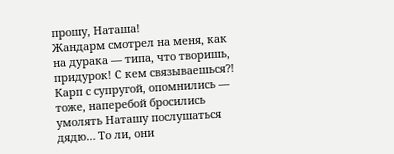прошу, Наташа!
Жандарм смотрел на меня, как на дурака — типа, что творишь, придурок! С кем связываешься?!
Карп с супругой, опомнились — тоже, наперебой бросились умолять Наташу послушаться дядю… То ли, они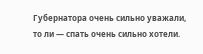Губернатора очень сильно уважали, то ли — спать очень сильно хотели.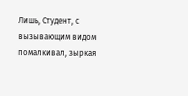Лишь, Студент, с вызывающим видом помалкивал, зыркая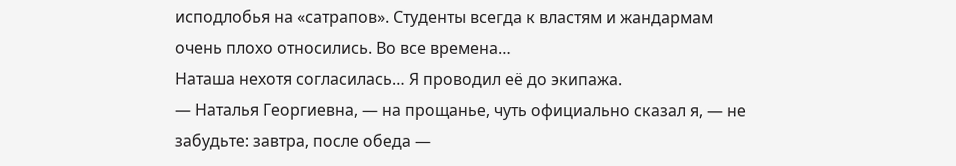исподлобья на «сатрапов». Студенты всегда к властям и жандармам очень плохо относились. Во все времена…
Наташа нехотя согласилась… Я проводил её до экипажа.
— Наталья Георгиевна, — на прощанье, чуть официально сказал я, — не забудьте: завтра, после обеда —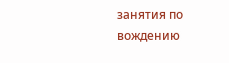занятия по вождению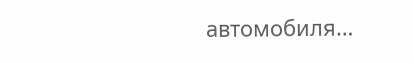автомобиля…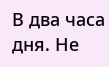В два часа дня. Не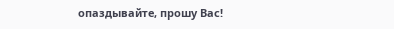опаздывайте, прошу Вас!